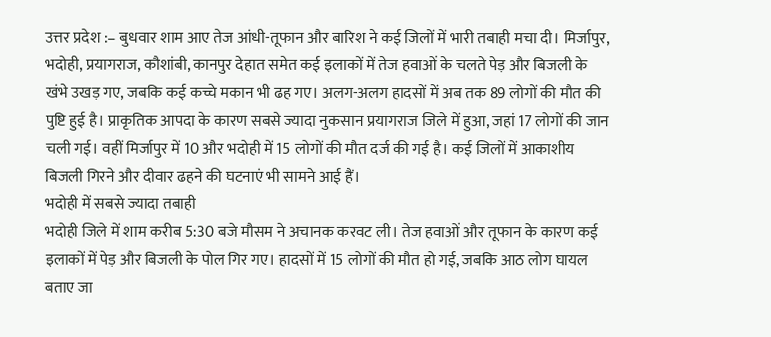उत्तर प्रदेश :– बुधवार शाम आए तेज आंधी-तूफान और बारिश ने कई जिलों में भारी तबाही मचा दी। मिर्जापुर, भदोही, प्रयागराज, कौशांबी, कानपुर देहात समेत कई इलाकों में तेज हवाओं के चलते पेड़ और बिजली के खंभे उखड़ गए, जबकि कई कच्चे मकान भी ढह गए। अलग-अलग हादसों में अब तक 89 लोगों की मौत की पुष्टि हुई है। प्राकृतिक आपदा के कारण सबसे ज्यादा नुकसान प्रयागराज जिले में हुआ, जहां 17 लोगों की जान चली गई। वहीं मिर्जापुर में 10 और भदोही में 15 लोगों की मौत दर्ज की गई है। कई जिलों में आकाशीय बिजली गिरने और दीवार ढहने की घटनाएं भी सामने आई हैं।
भदोही में सबसे ज्यादा तबाही
भदोही जिले में शाम करीब 5:30 बजे मौसम ने अचानक करवट ली। तेज हवाओं और तूफान के कारण कई इलाकों में पेड़ और बिजली के पोल गिर गए। हादसों में 15 लोगों की मौत हो गई, जबकि आठ लोग घायल बताए जा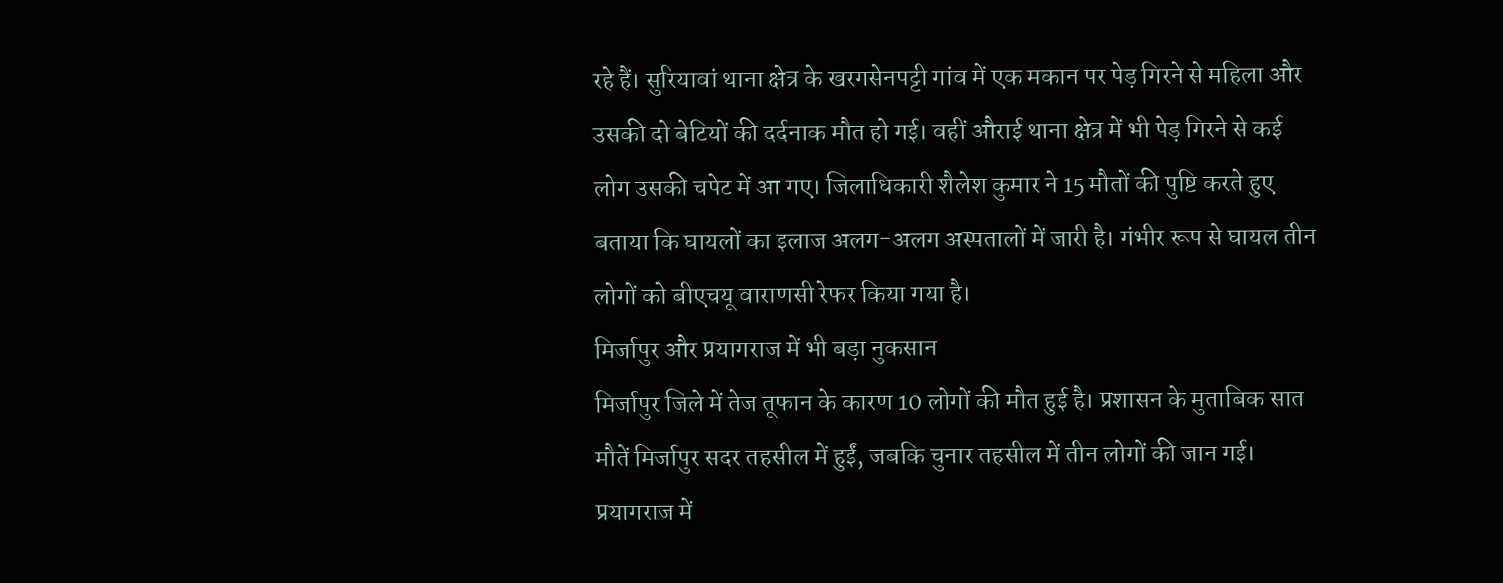रहे हैं। सुरियावां थाना क्षेत्र के खरगसेनपट्टी गांव में एक मकान पर पेड़ गिरने से महिला और उसकी दो बेटियों की दर्दनाक मौत हो गई। वहीं औराई थाना क्षेत्र में भी पेड़ गिरने से कई लोग उसकी चपेट में आ गए। जिलाधिकारी शैलेश कुमार ने 15 मौतों की पुष्टि करते हुए बताया कि घायलों का इलाज अलग-अलग अस्पतालों में जारी है। गंभीर रूप से घायल तीन लोगों को बीएचयू वाराणसी रेफर किया गया है।
मिर्जापुर और प्रयागराज में भी बड़ा नुकसान
मिर्जापुर जिले में तेज तूफान के कारण 10 लोगों की मौत हुई है। प्रशासन के मुताबिक सात मौतें मिर्जापुर सदर तहसील में हुईं, जबकि चुनार तहसील में तीन लोगों की जान गई। प्रयागराज में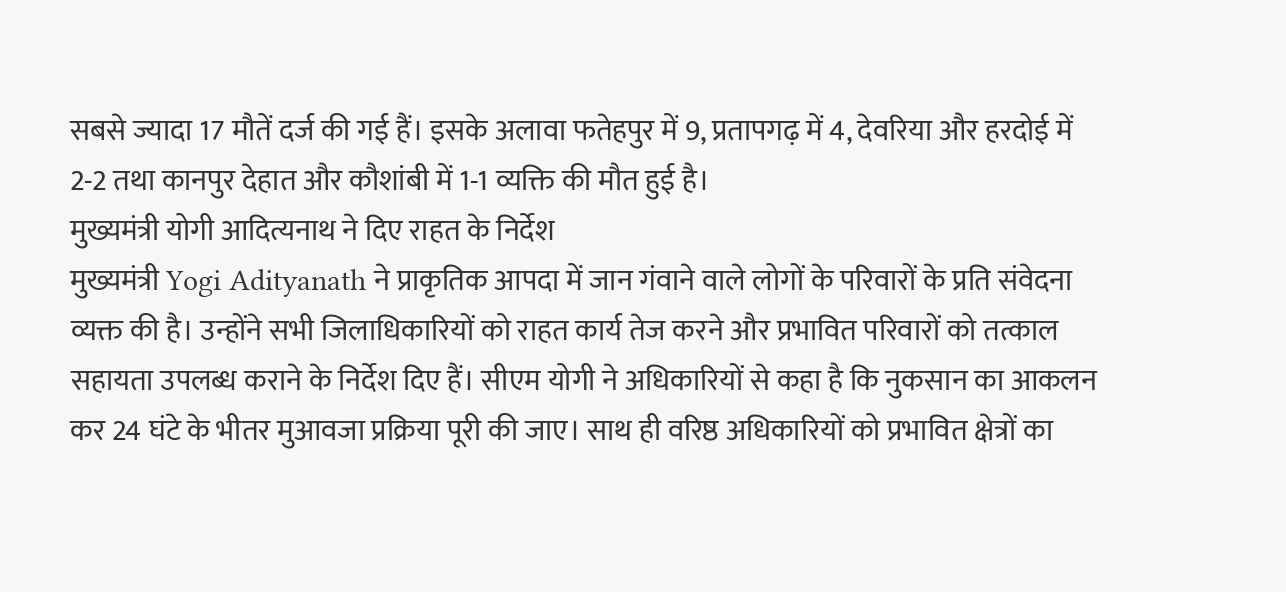सबसे ज्यादा 17 मौतें दर्ज की गई हैं। इसके अलावा फतेहपुर में 9, प्रतापगढ़ में 4, देवरिया और हरदोई में 2-2 तथा कानपुर देहात और कौशांबी में 1-1 व्यक्ति की मौत हुई है।
मुख्यमंत्री योगी आदित्यनाथ ने दिए राहत के निर्देश
मुख्यमंत्री Yogi Adityanath ने प्राकृतिक आपदा में जान गंवाने वाले लोगों के परिवारों के प्रति संवेदना व्यक्त की है। उन्होंने सभी जिलाधिकारियों को राहत कार्य तेज करने और प्रभावित परिवारों को तत्काल सहायता उपलब्ध कराने के निर्देश दिए हैं। सीएम योगी ने अधिकारियों से कहा है कि नुकसान का आकलन कर 24 घंटे के भीतर मुआवजा प्रक्रिया पूरी की जाए। साथ ही वरिष्ठ अधिकारियों को प्रभावित क्षेत्रों का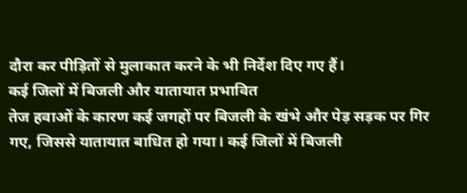दौरा कर पीड़ितों से मुलाकात करने के भी निर्देश दिए गए हैं।
कई जिलों में बिजली और यातायात प्रभावित
तेज हवाओं के कारण कई जगहों पर बिजली के खंभे और पेड़ सड़क पर गिर गए, जिससे यातायात बाधित हो गया। कई जिलों में बिजली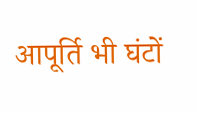आपूर्ति भी घंटों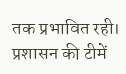तक प्रभावित रही। प्रशासन की टीमें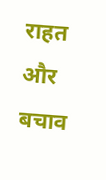राहत और बचाव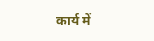कार्य में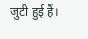जुटी हुई हैं।